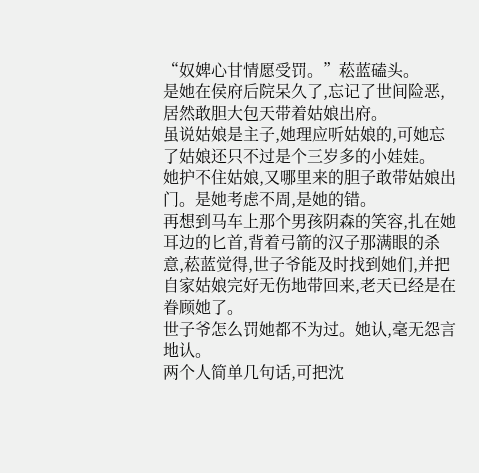“奴婢心甘情愿受罚。”菘蓝磕头。
是她在侯府后院呆久了,忘记了世间险恶,居然敢胆大包天带着姑娘出府。
虽说姑娘是主子,她理应听姑娘的,可她忘了姑娘还只不过是个三岁多的小娃娃。
她护不住姑娘,又哪里来的胆子敢带姑娘出门。是她考虑不周,是她的错。
再想到马车上那个男孩阴森的笑容,扎在她耳边的匕首,背着弓箭的汉子那满眼的杀意,菘蓝觉得,世子爷能及时找到她们,并把自家姑娘完好无伤地带回来,老天已经是在眷顾她了。
世子爷怎么罚她都不为过。她认,毫无怨言地认。
两个人简单几句话,可把沈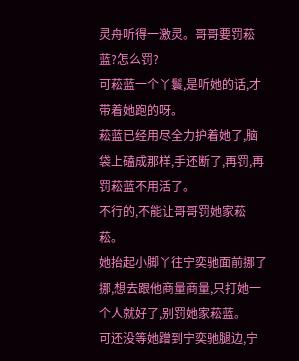灵舟听得一激灵。哥哥要罚菘蓝?怎么罚?
可菘蓝一个丫鬟,是听她的话,才带着她跑的呀。
菘蓝已经用尽全力护着她了,脑袋上磕成那样,手还断了,再罚,再罚菘蓝不用活了。
不行的,不能让哥哥罚她家菘菘。
她抬起小脚丫往宁奕驰面前挪了挪,想去跟他商量商量,只打她一个人就好了,别罚她家菘蓝。
可还没等她蹭到宁奕驰腿边,宁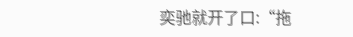奕驰就开了口:“拖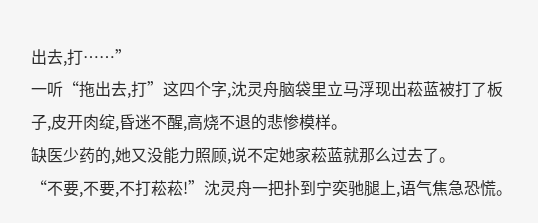出去,打……”
一听“拖出去,打”这四个字,沈灵舟脑袋里立马浮现出菘蓝被打了板子,皮开肉绽,昏迷不醒,高烧不退的悲惨模样。
缺医少药的,她又没能力照顾,说不定她家菘蓝就那么过去了。
“不要,不要,不打菘菘!”沈灵舟一把扑到宁奕驰腿上,语气焦急恐慌。